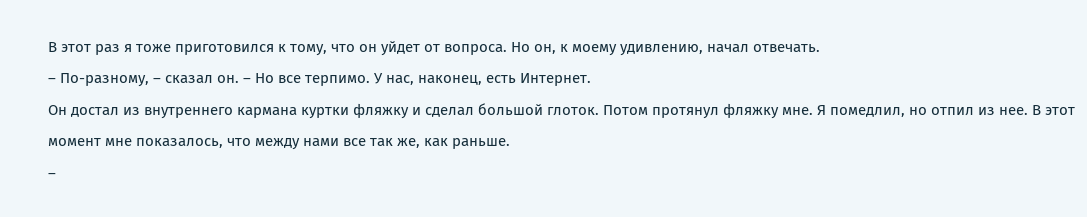В этот раз я тоже приготовился к тому, что он уйдет от вопроса. Но он, к моему удивлению, начал отвечать.
– По-разному, – сказал он. – Но все терпимо. У нас, наконец, есть Интернет.
Он достал из внутреннего кармана куртки фляжку и сделал большой глоток. Потом протянул фляжку мне. Я помедлил, но отпил из нее. В этот момент мне показалось, что между нами все так же, как раньше.
–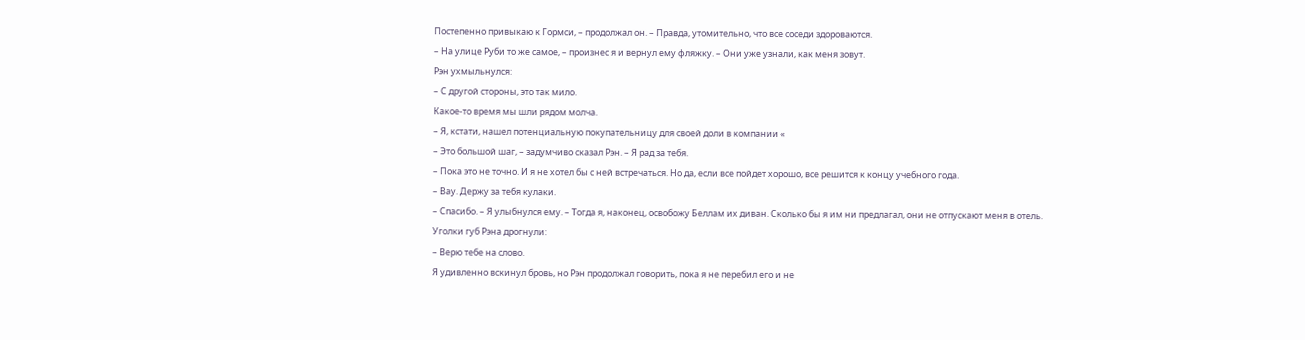Постепенно привыкаю к Гормси, – продолжал он. – Правда, утомительно, что все соседи здороваются.
– На улице Руби то же самое, – произнес я и вернул ему фляжку. – Они уже узнали, как меня зовут.
Рэн ухмыльнулся:
– С другой стороны, это так мило.
Какое-то время мы шли рядом молча.
– Я, кстати, нашел потенциальную покупательницу для своей доли в компании «
– Это большой шаг, – задумчиво сказал Рэн. – Я рад за тебя.
– Пока это не точно. И я не хотел бы с ней встречаться. Но да, если все пойдет хорошо, все решится к концу учебного года.
– Вау. Держу за тебя кулаки.
– Спасибо. – Я улыбнулся ему. – Тогда я, наконец, освобожу Беллам их диван. Сколько бы я им ни предлагал, они не отпускают меня в отель.
Уголки губ Рэна дрогнули:
– Верю тебе на слово.
Я удивленно вскинул бровь, но Рэн продолжал говорить, пока я не перебил его и не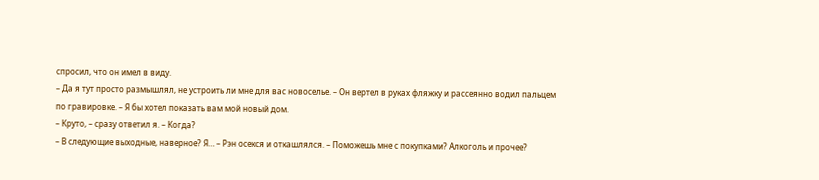спросил, что он имел в виду.
– Да я тут просто размышлял, не устроить ли мне для вас новоселье. – Он вертел в руках фляжку и рассеянно водил пальцем по гравировке. – Я бы хотел показать вам мой новый дом.
– Круто, – сразу ответил я. – Когда?
– В следующие выходные, наверное? Я… – Рэн осекся и откашлялся. – Поможешь мне с покупками? Алкоголь и прочее?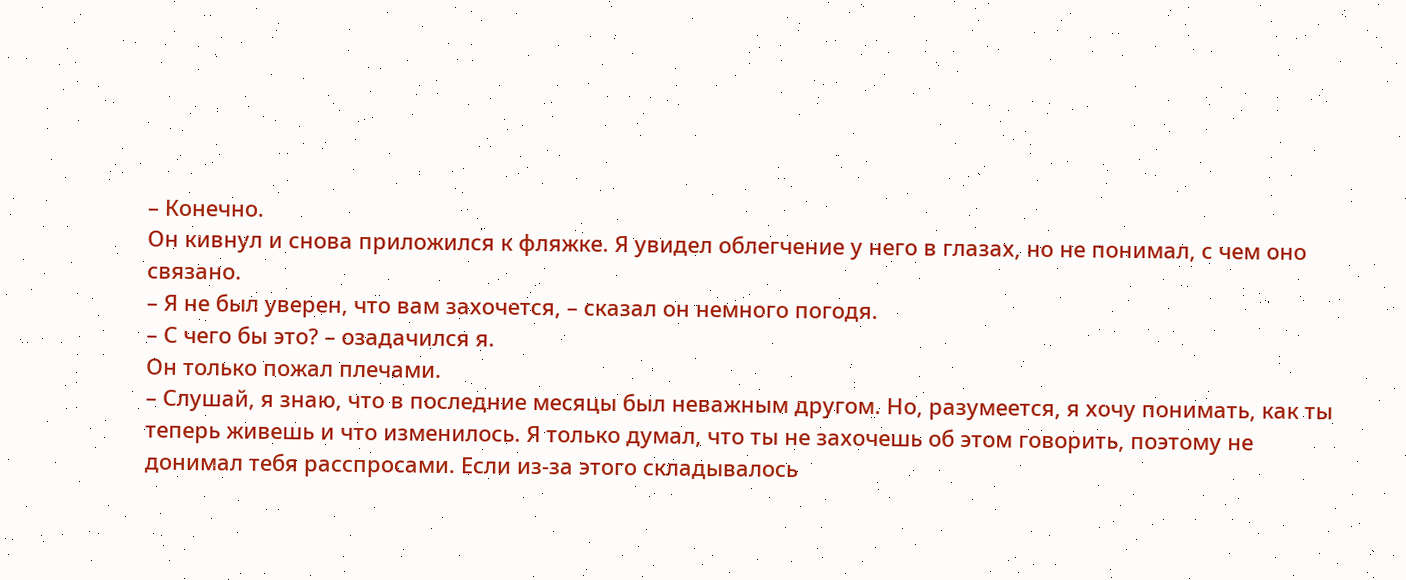– Конечно.
Он кивнул и снова приложился к фляжке. Я увидел облегчение у него в глазах, но не понимал, с чем оно связано.
– Я не был уверен, что вам захочется, – сказал он немного погодя.
– С чего бы это? – озадачился я.
Он только пожал плечами.
– Слушай, я знаю, что в последние месяцы был неважным другом. Но, разумеется, я хочу понимать, как ты теперь живешь и что изменилось. Я только думал, что ты не захочешь об этом говорить, поэтому не донимал тебя расспросами. Если из-за этого складывалось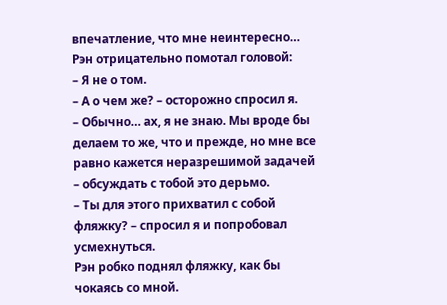впечатление, что мне неинтересно…
Рэн отрицательно помотал головой:
– Я не о том.
– А о чем же? – осторожно спросил я.
– Обычно… ах, я не знаю. Мы вроде бы делаем то же, что и прежде, но мне все равно кажется неразрешимой задачей – обсуждать с тобой это дерьмо.
– Ты для этого прихватил с собой фляжку? – спросил я и попробовал усмехнуться.
Рэн робко поднял фляжку, как бы чокаясь со мной.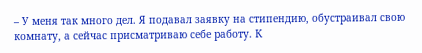– У меня так много дел. Я подавал заявку на стипендию, обустраивал свою комнату, а сейчас присматриваю себе работу. К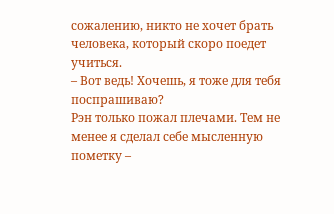сожалению, никто не хочет брать человека, который скоро поедет учиться.
– Вот ведь! Хочешь, я тоже для тебя поспрашиваю?
Рэн только пожал плечами. Тем не менее я сделал себе мысленную пометку –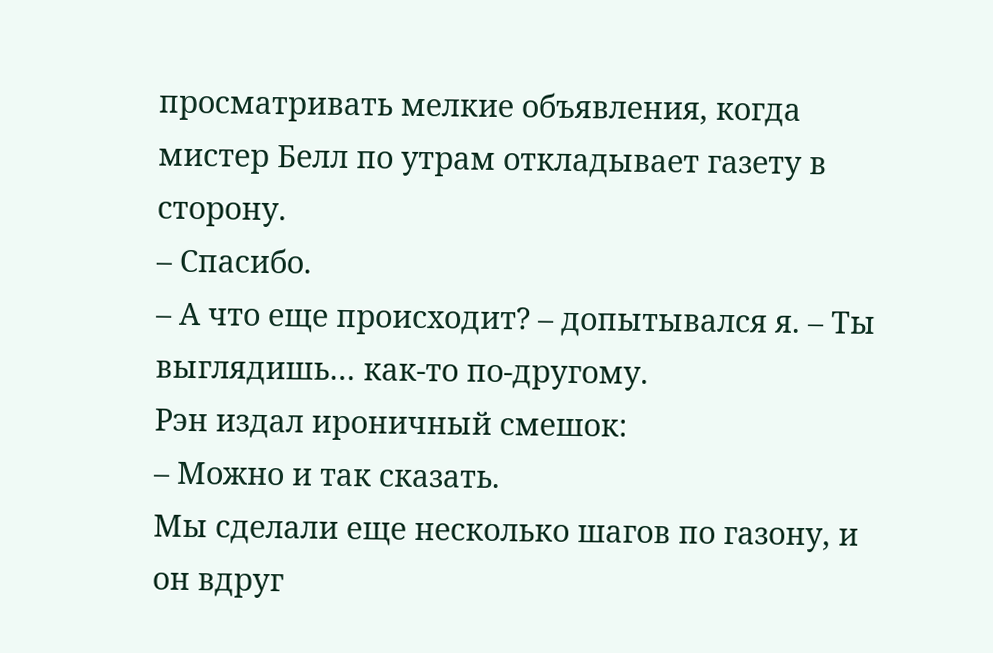просматривать мелкие объявления, когда мистер Белл по утрам откладывает газету в сторону.
– Спасибо.
– А что еще происходит? – допытывался я. – Ты выглядишь… как-то по-другому.
Рэн издал ироничный смешок:
– Можно и так сказать.
Мы сделали еще несколько шагов по газону, и он вдруг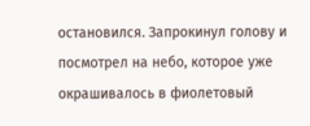остановился. Запрокинул голову и посмотрел на небо, которое уже окрашивалось в фиолетовый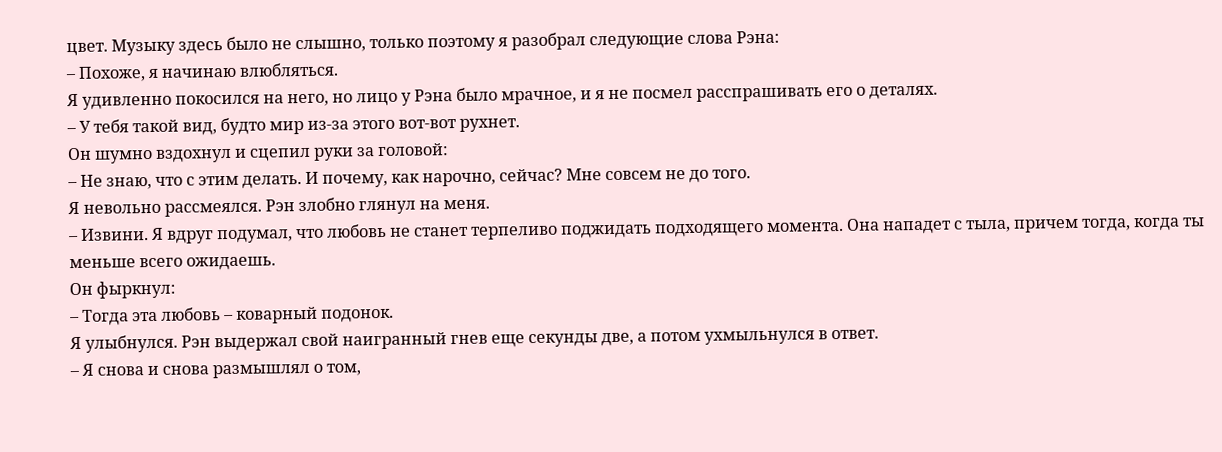цвет. Музыку здесь было не слышно, только поэтому я разобрал следующие слова Рэна:
– Похоже, я начинаю влюбляться.
Я удивленно покосился на него, но лицо у Рэна было мрачное, и я не посмел расспрашивать его о деталях.
– У тебя такой вид, будто мир из-за этого вот-вот рухнет.
Он шумно вздохнул и сцепил руки за головой:
– Не знаю, что с этим делать. И почему, как нарочно, сейчас? Мне совсем не до того.
Я невольно рассмеялся. Рэн злобно глянул на меня.
– Извини. Я вдруг подумал, что любовь не станет терпеливо поджидать подходящего момента. Она нападет с тыла, причем тогда, когда ты меньше всего ожидаешь.
Он фыркнул:
– Тогда эта любовь – коварный подонок.
Я улыбнулся. Рэн выдержал свой наигранный гнев еще секунды две, а потом ухмыльнулся в ответ.
– Я снова и снова размышлял о том,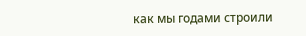как мы годами строили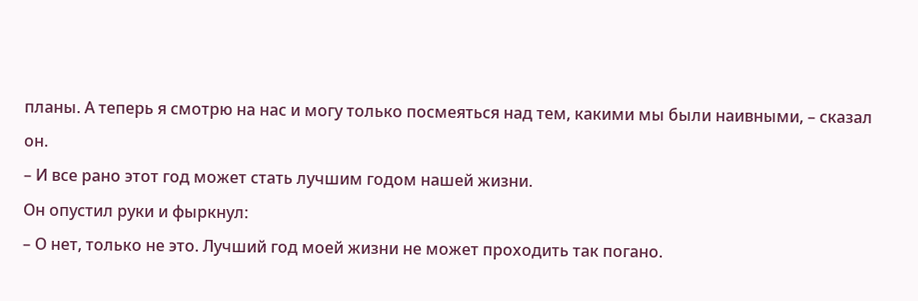планы. А теперь я смотрю на нас и могу только посмеяться над тем, какими мы были наивными, – сказал он.
– И все рано этот год может стать лучшим годом нашей жизни.
Он опустил руки и фыркнул:
– О нет, только не это. Лучший год моей жизни не может проходить так погано.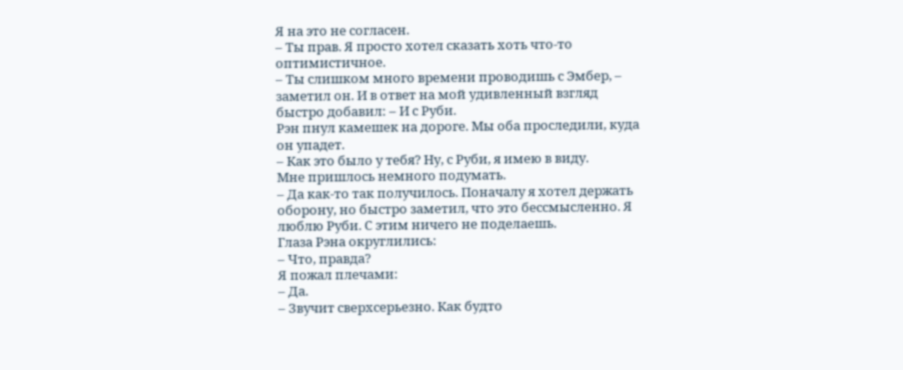Я на это не согласен.
– Ты прав. Я просто хотел сказать хоть что-то оптимистичное.
– Ты слишком много времени проводишь с Эмбер, – заметил он. И в ответ на мой удивленный взгляд быстро добавил: – И с Руби.
Рэн пнул камешек на дороге. Мы оба проследили, куда он упадет.
– Как это было у тебя? Ну, с Руби, я имею в виду.
Мне пришлось немного подумать.
– Да как-то так получилось. Поначалу я хотел держать оборону, но быстро заметил, что это бессмысленно. Я люблю Руби. С этим ничего не поделаешь.
Глаза Рэна округлились:
– Что, правда?
Я пожал плечами:
– Да.
– Звучит сверхсерьезно. Как будто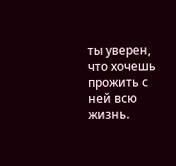ты уверен, что хочешь прожить с ней всю жизнь.